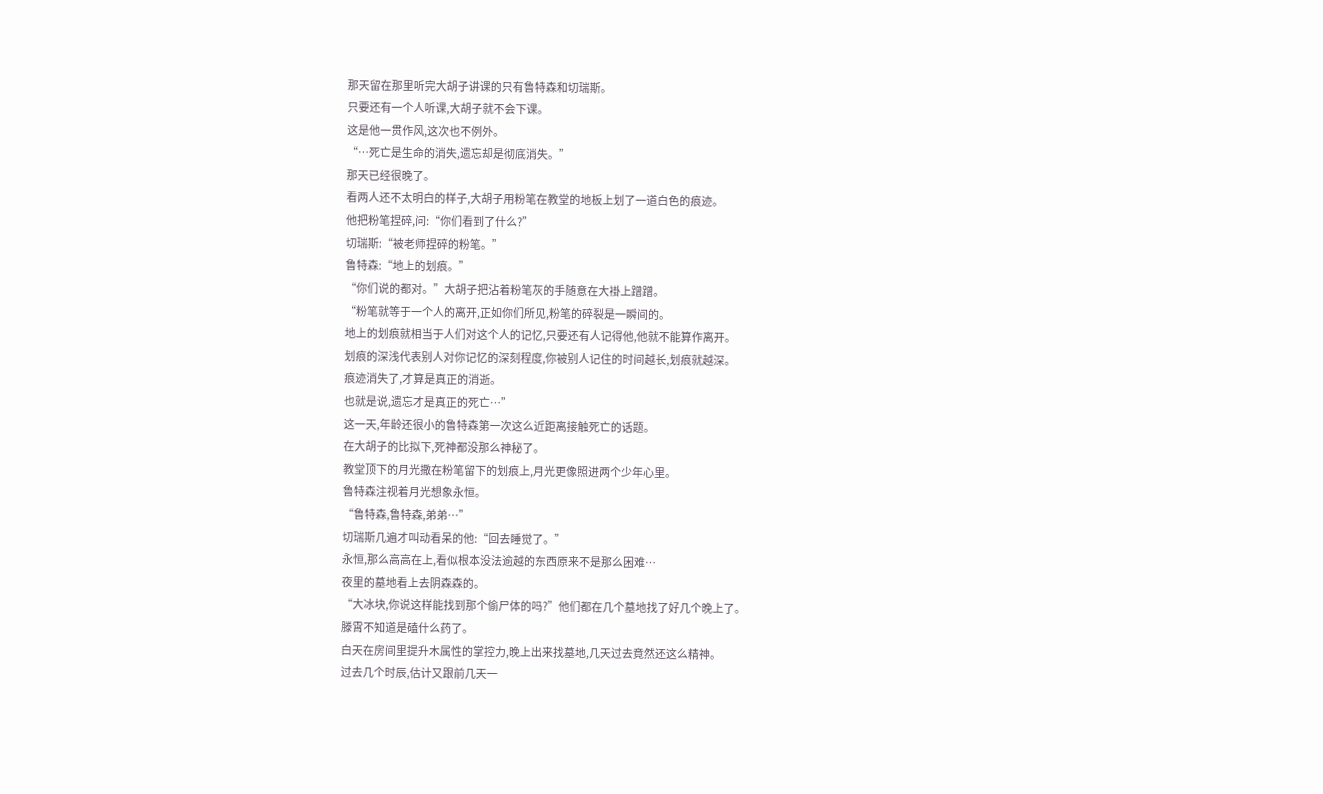那天留在那里听完大胡子讲课的只有鲁特森和切瑞斯。
只要还有一个人听课,大胡子就不会下课。
这是他一贯作风,这次也不例外。
“…死亡是生命的消失,遗忘却是彻底消失。”
那天已经很晚了。
看两人还不太明白的样子,大胡子用粉笔在教堂的地板上划了一道白色的痕迹。
他把粉笔捏碎,问:“你们看到了什么?”
切瑞斯:“被老师捏碎的粉笔。”
鲁特森:“地上的划痕。”
“你们说的都对。”大胡子把沾着粉笔灰的手随意在大褂上蹭蹭。
“粉笔就等于一个人的离开,正如你们所见,粉笔的碎裂是一瞬间的。
地上的划痕就相当于人们对这个人的记忆,只要还有人记得他,他就不能算作离开。
划痕的深浅代表别人对你记忆的深刻程度,你被别人记住的时间越长,划痕就越深。
痕迹消失了,才算是真正的消逝。
也就是说,遗忘才是真正的死亡…”
这一天,年龄还很小的鲁特森第一次这么近距离接触死亡的话题。
在大胡子的比拟下,死神都没那么神秘了。
教堂顶下的月光撒在粉笔留下的划痕上,月光更像照进两个少年心里。
鲁特森注视着月光想象永恒。
“鲁特森,鲁特森,弟弟…”
切瑞斯几遍才叫动看呆的他:“回去睡觉了。”
永恒,那么高高在上,看似根本没法逾越的东西原来不是那么困难…
夜里的墓地看上去阴森森的。
“大冰块,你说这样能找到那个偷尸体的吗?”他们都在几个墓地找了好几个晚上了。
滕霄不知道是磕什么药了。
白天在房间里提升木属性的掌控力,晚上出来找墓地,几天过去竟然还这么精神。
过去几个时辰,估计又跟前几天一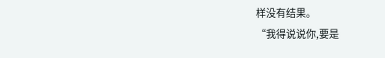样没有结果。
“我得说说你,要是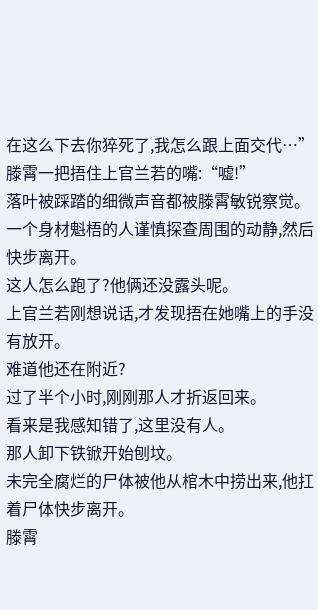在这么下去你猝死了,我怎么跟上面交代…”
滕霄一把捂住上官兰若的嘴:“嘘!”
落叶被踩踏的细微声音都被滕霄敏锐察觉。
一个身材魁梧的人谨慎探查周围的动静,然后快步离开。
这人怎么跑了?他俩还没露头呢。
上官兰若刚想说话,才发现捂在她嘴上的手没有放开。
难道他还在附近?
过了半个小时,刚刚那人才折返回来。
看来是我感知错了,这里没有人。
那人卸下铁锨开始刨坟。
未完全腐烂的尸体被他从棺木中捞出来,他扛着尸体快步离开。
滕霄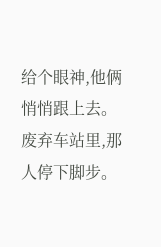给个眼神,他俩悄悄跟上去。
废弃车站里,那人停下脚步。